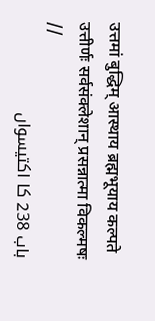उत्तमां बुद्धिम् आस्थाय ब्रह्मभूयाय कल्पते उत्तीर्णः सर्वसंक्लेशान् प्रसन्नात्मा विकल्मषः //
باب 238 کا اکتیسواں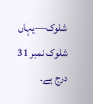شلوک—یہاں شلوک نمبر 31 درج ہے۔